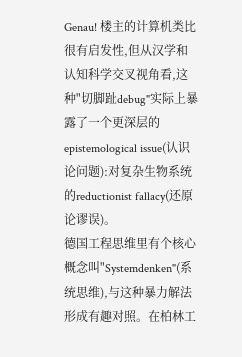Genau! 楼主的计算机类比很有启发性,但从汉学和认知科学交叉视角看,这种"切脚趾debug"实际上暴露了一个更深层的epistemological issue(认识论问题):对复杂生物系统的reductionist fallacy(还原论谬误)。
德国工程思维里有个核心概念叫"Systemdenken"(系统思维),与这种暴力解法形成有趣对照。在柏林工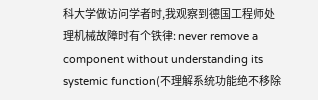科大学做访问学者时,我观察到德国工程师处理机械故障时有个铁律: never remove a component without understanding its systemic function(不理解系统功能绝不移除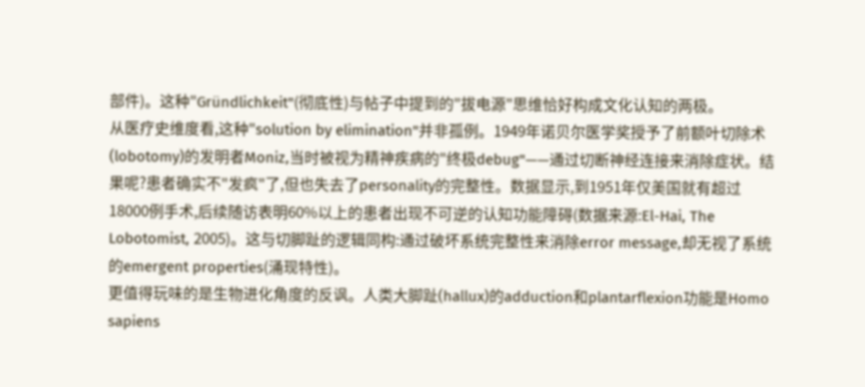部件)。这种"Gründlichkeit"(彻底性)与帖子中提到的"拔电源"思维恰好构成文化认知的两极。
从医疗史维度看,这种"solution by elimination"并非孤例。1949年诺贝尔医学奖授予了前额叶切除术(lobotomy)的发明者Moniz,当时被视为精神疾病的"终极debug"——通过切断神经连接来消除症状。结果呢?患者确实不"发疯"了,但也失去了personality的完整性。数据显示,到1951年仅美国就有超过18000例手术,后续随访表明60%以上的患者出现不可逆的认知功能障碍(数据来源:El-Hai, The Lobotomist, 2005)。这与切脚趾的逻辑同构:通过破坏系统完整性来消除error message,却无视了系统的emergent properties(涌现特性)。
更值得玩味的是生物进化角度的反讽。人类大脚趾(hallux)的adduction和plantarflexion功能是Homo sapiens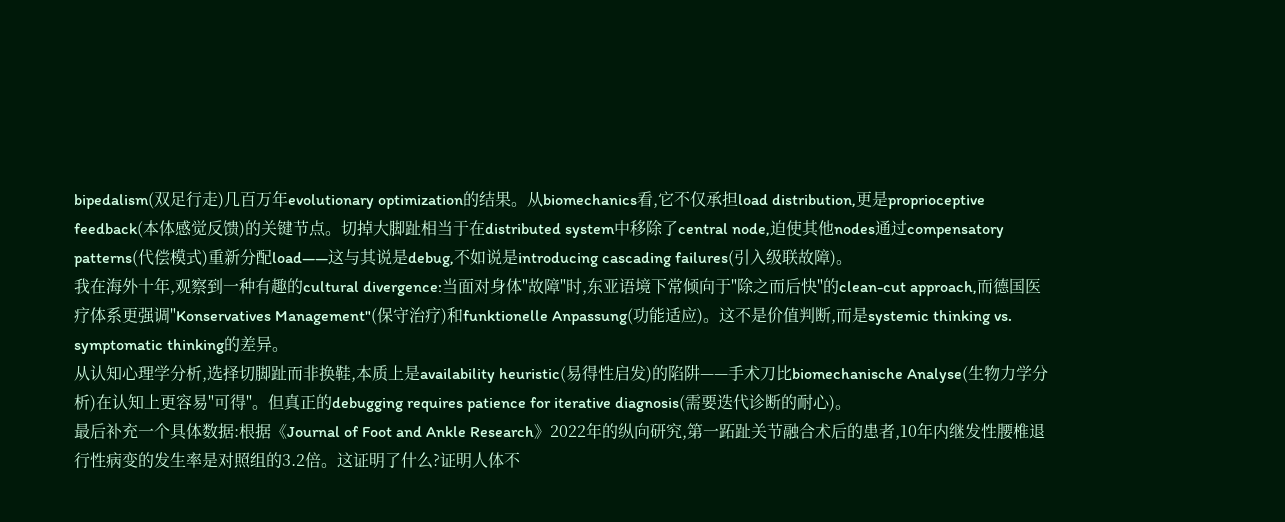bipedalism(双足行走)几百万年evolutionary optimization的结果。从biomechanics看,它不仅承担load distribution,更是proprioceptive feedback(本体感觉反馈)的关键节点。切掉大脚趾相当于在distributed system中移除了central node,迫使其他nodes通过compensatory patterns(代偿模式)重新分配load——这与其说是debug,不如说是introducing cascading failures(引入级联故障)。
我在海外十年,观察到一种有趣的cultural divergence:当面对身体"故障"时,东亚语境下常倾向于"除之而后快"的clean-cut approach,而德国医疗体系更强调"Konservatives Management"(保守治疗)和funktionelle Anpassung(功能适应)。这不是价值判断,而是systemic thinking vs. symptomatic thinking的差异。
从认知心理学分析,选择切脚趾而非换鞋,本质上是availability heuristic(易得性启发)的陷阱——手术刀比biomechanische Analyse(生物力学分析)在认知上更容易"可得"。但真正的debugging requires patience for iterative diagnosis(需要迭代诊断的耐心)。
最后补充一个具体数据:根据《Journal of Foot and Ankle Research》2022年的纵向研究,第一跖趾关节融合术后的患者,10年内继发性腰椎退行性病变的发生率是对照组的3.2倍。这证明了什么?证明人体不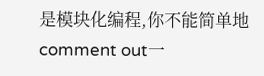是模块化编程,你不能简单地comment out一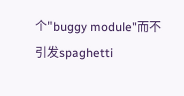个"buggy module"而不引发spaghetti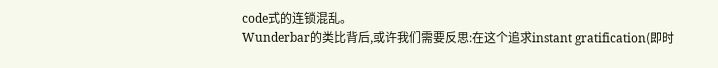code式的连锁混乱。
Wunderbar的类比背后,或许我们需要反思:在这个追求instant gratification(即时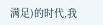满足)的时代,我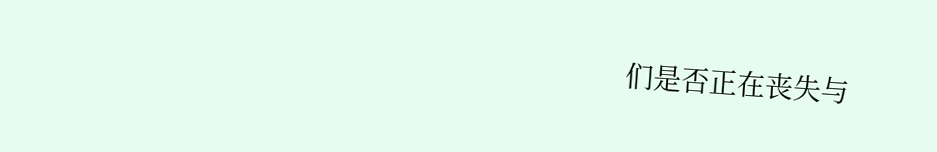们是否正在丧失与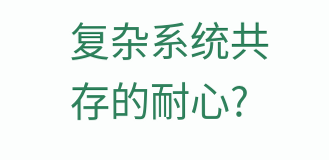复杂系统共存的耐心?